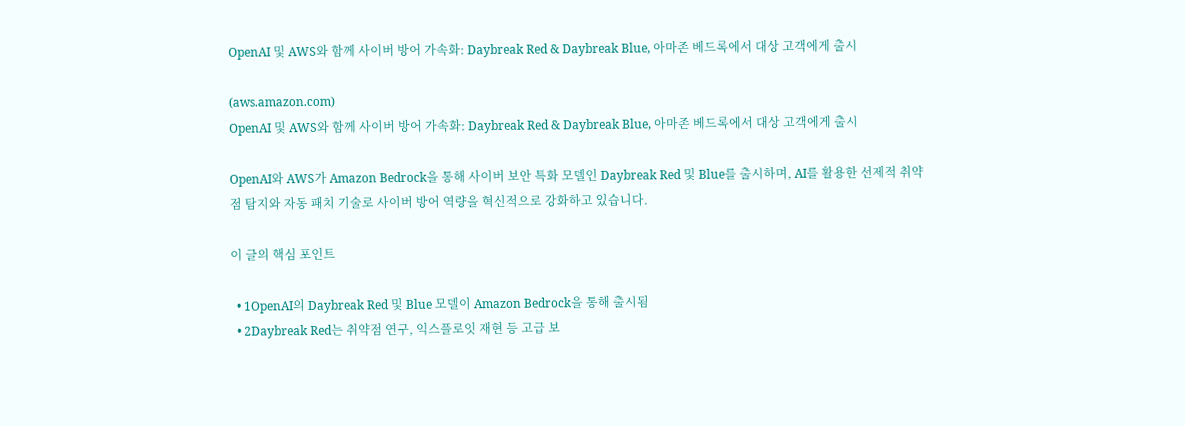OpenAI 및 AWS와 함께 사이버 방어 가속화: Daybreak Red & Daybreak Blue, 아마존 베드록에서 대상 고객에게 출시

(aws.amazon.com)
OpenAI 및 AWS와 함께 사이버 방어 가속화: Daybreak Red & Daybreak Blue, 아마존 베드록에서 대상 고객에게 출시

OpenAI와 AWS가 Amazon Bedrock을 통해 사이버 보안 특화 모델인 Daybreak Red 및 Blue를 출시하며, AI를 활용한 선제적 취약점 탐지와 자동 패치 기술로 사이버 방어 역량을 혁신적으로 강화하고 있습니다.

이 글의 핵심 포인트

  • 1OpenAI의 Daybreak Red 및 Blue 모델이 Amazon Bedrock을 통해 출시됨
  • 2Daybreak Red는 취약점 연구, 익스플로잇 재현 등 고급 보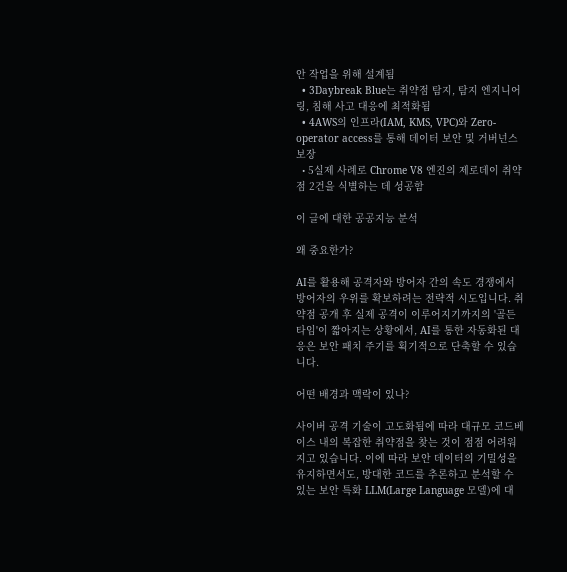안 작업을 위해 설계됨
  • 3Daybreak Blue는 취약점 탐지, 탐지 엔지니어링, 침해 사고 대응에 최적화됨
  • 4AWS의 인프라(IAM, KMS, VPC)와 Zero-operator access를 통해 데이터 보안 및 거버넌스 보장
  • 5실제 사례로 Chrome V8 엔진의 제로데이 취약점 2건을 식별하는 데 성공함

이 글에 대한 공공지능 분석

왜 중요한가?

AI를 활용해 공격자와 방어자 간의 속도 경쟁에서 방어자의 우위를 확보하려는 전략적 시도입니다. 취약점 공개 후 실제 공격이 이루어지기까지의 '골든 타임'이 짧아지는 상황에서, AI를 통한 자동화된 대응은 보안 패치 주기를 획기적으로 단축할 수 있습니다.

어떤 배경과 맥락이 있나?

사이버 공격 기술이 고도화됨에 따라 대규모 코드베이스 내의 복잡한 취약점을 찾는 것이 점점 어려워지고 있습니다. 이에 따라 보안 데이터의 기밀성을 유지하면서도, 방대한 코드를 추론하고 분석할 수 있는 보안 특화 LLM(Large Language 모델)에 대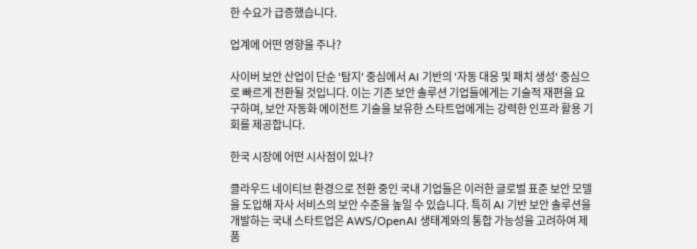한 수요가 급증했습니다.

업계에 어떤 영향을 주나?

사이버 보안 산업이 단순 '탐지' 중심에서 AI 기반의 '자동 대응 및 패치 생성' 중심으로 빠르게 전환될 것입니다. 이는 기존 보안 솔루션 기업들에게는 기술적 재편을 요구하며, 보안 자동화 에이전트 기술을 보유한 스타트업에게는 강력한 인프라 활용 기회를 제공합니다.

한국 시장에 어떤 시사점이 있나?

클라우드 네이티브 환경으로 전환 중인 국내 기업들은 이러한 글로벌 표준 보안 모델을 도입해 자사 서비스의 보안 수준을 높일 수 있습니다. 특히 AI 기반 보안 솔루션을 개발하는 국내 스타트업은 AWS/OpenAI 생태계와의 통합 가능성을 고려하여 제품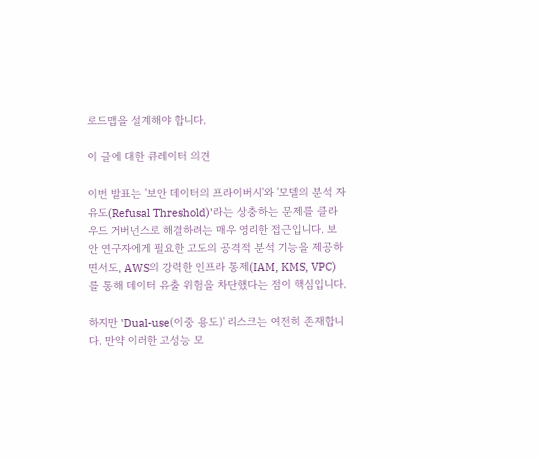로드맵을 설계해야 합니다.

이 글에 대한 큐레이터 의견

이번 발표는 '보안 데이터의 프라이버시'와 '모델의 분석 자유도(Refusal Threshold)'라는 상충하는 문제를 클라우드 거버넌스로 해결하려는 매우 영리한 접근입니다. 보안 연구자에게 필요한 고도의 공격적 분석 기능을 제공하면서도, AWS의 강력한 인프라 통제(IAM, KMS, VPC)를 통해 데이터 유출 위험을 차단했다는 점이 핵심입니다.

하지만 'Dual-use(이중 용도)' 리스크는 여전히 존재합니다. 만약 이러한 고성능 모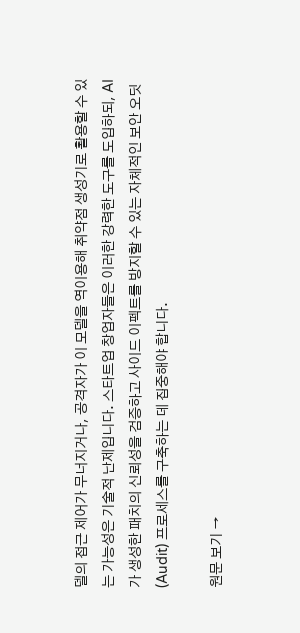델의 접근 제어가 무너지거나, 공격자가 이 모델을 역이용해 취약점 생성기로 활용할 수 있는 가능성은 기술적 난제입니다. 스타트업 창업자들은 이러한 강력한 도구를 도입하되, AI가 생성한 패치의 신뢰성을 검증하고 사이드 이펙트를 방지할 수 있는 자체적인 보안 오딧(Audit) 프로세스를 구축하는 데 집중해야 합니다.

원문 보기 →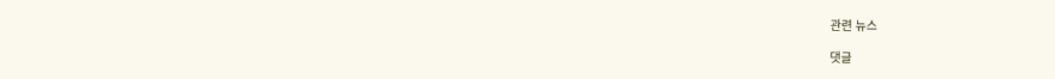관련 뉴스

댓글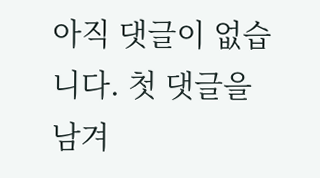아직 댓글이 없습니다. 첫 댓글을 남겨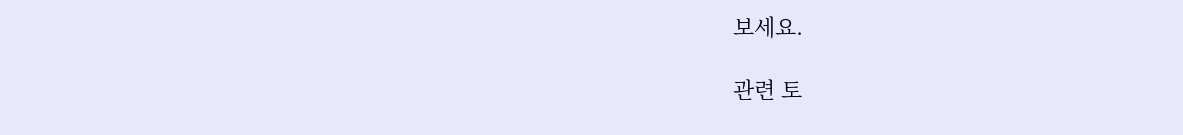보세요.

관련 토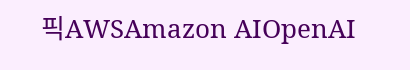픽AWSAmazon AIOpenAI